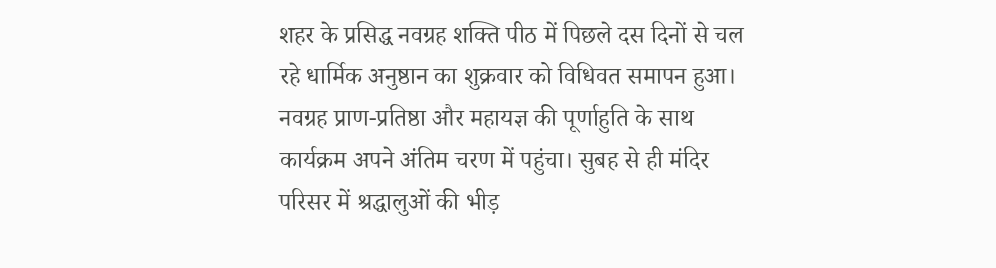शहर के प्रसिद्ध नवग्रह शक्ति पीठ में पिछले दस दिनों से चल रहे धार्मिक अनुष्ठान का शुक्रवार को विधिवत समापन हुआ। नवग्रह प्राण-प्रतिष्ठा और महायज्ञ की पूर्णाहुति के साथ कार्यक्रम अपने अंतिम चरण में पहुंचा। सुबह से ही मंदिर परिसर में श्रद्धालुओं की भीड़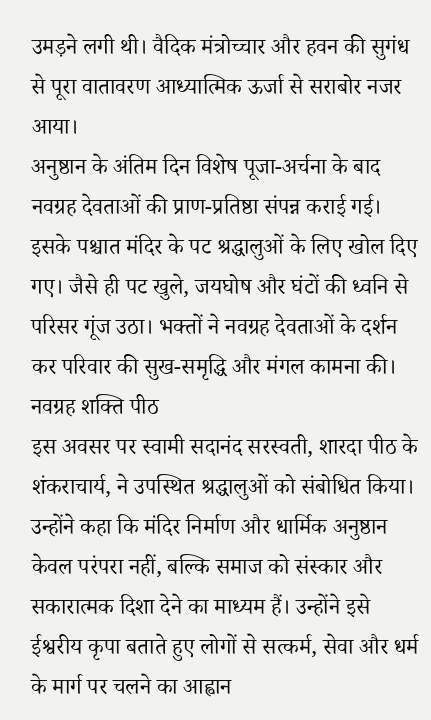उमड़ने लगी थी। वैदिक मंत्रोच्चार और हवन की सुगंध से पूरा वातावरण आध्यात्मिक ऊर्जा से सराबोर नजर आया।
अनुष्ठान के अंतिम दिन विशेष पूजा-अर्चना के बाद नवग्रह देवताओं की प्राण-प्रतिष्ठा संपन्न कराई गई। इसके पश्चात मंदिर के पट श्रद्धालुओं के लिए खोल दिए गए। जैसे ही पट खुले, जयघोष और घंटों की ध्वनि से परिसर गूंज उठा। भक्तों ने नवग्रह देवताओं के दर्शन कर परिवार की सुख-समृद्धि और मंगल कामना की।
नवग्रह शक्ति पीठ
इस अवसर पर स्वामी सदानंद सरस्वती, शारदा पीठ के शंकराचार्य, ने उपस्थित श्रद्धालुओं को संबोधित किया। उन्होंने कहा कि मंदिर निर्माण और धार्मिक अनुष्ठान केवल परंपरा नहीं, बल्कि समाज को संस्कार और सकारात्मक दिशा देने का माध्यम हैं। उन्होंने इसे ईश्वरीय कृपा बताते हुए लोगों से सत्कर्म, सेवा और धर्म के मार्ग पर चलने का आह्वान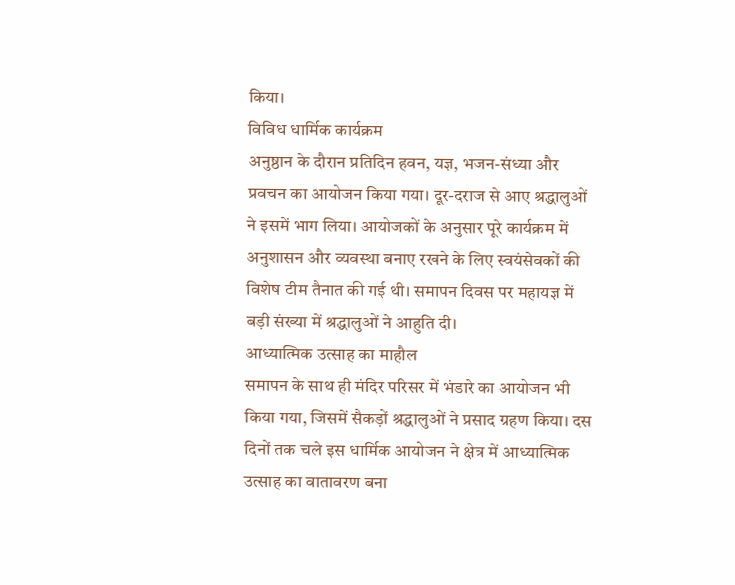किया।
विविध धार्मिक कार्यक्रम
अनुष्ठान के दौरान प्रतिदिन हवन, यज्ञ, भजन-संध्या और प्रवचन का आयोजन किया गया। दूर-दराज से आए श्रद्धालुओं ने इसमें भाग लिया। आयोजकों के अनुसार पूरे कार्यक्रम में अनुशासन और व्यवस्था बनाए रखने के लिए स्वयंसेवकों की विशेष टीम तैनात की गई थी। समापन दिवस पर महायज्ञ में बड़ी संख्या में श्रद्धालुओं ने आहुति दी।
आध्यात्मिक उत्साह का माहौल
समापन के साथ ही मंदिर परिसर में भंडारे का आयोजन भी किया गया, जिसमें सैकड़ों श्रद्धालुओं ने प्रसाद ग्रहण किया। दस दिनों तक चले इस धार्मिक आयोजन ने क्षेत्र में आध्यात्मिक उत्साह का वातावरण बना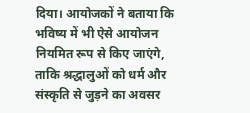दिया। आयोजकों ने बताया कि भविष्य में भी ऐसे आयोजन नियमित रूप से किए जाएंगे, ताकि श्रद्धालुओं को धर्म और संस्कृति से जुड़ने का अवसर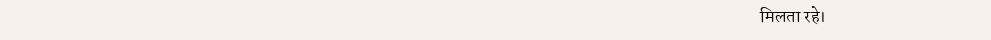मिलता रहे।